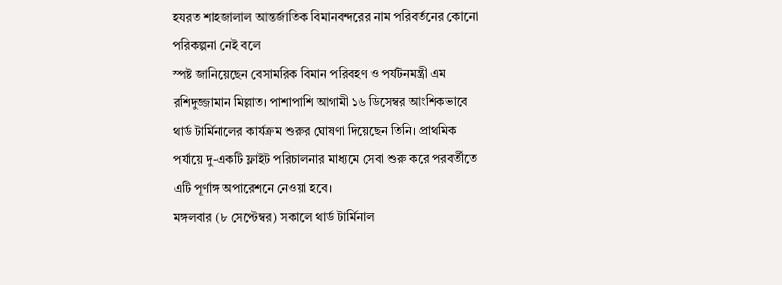হযরত শাহজালাল আন্তর্জাতিক বিমানবন্দরের নাম পরিবর্তনের কোনো পরিকল্পনা নেই বলে
স্পষ্ট জানিয়েছেন বেসামরিক বিমান পরিবহণ ও পর্যটনমন্ত্রী এম রশিদুজ্জামান মিল্লাত। পাশাপাশি আগামী ১৬ ডিসেম্বর আংশিকভাবে থার্ড টার্মিনালের কার্যক্রম শুরুর ঘোষণা দিয়েছেন তিনি। প্রাথমিক পর্যায়ে দু-একটি ফ্লাইট পরিচালনার মাধ্যমে সেবা শুরু করে পরবর্তীতে এটি পূর্ণাঙ্গ অপারেশনে নেওয়া হবে।
মঙ্গলবার (৮ সেপ্টেম্বর) সকালে থার্ড টার্মিনাল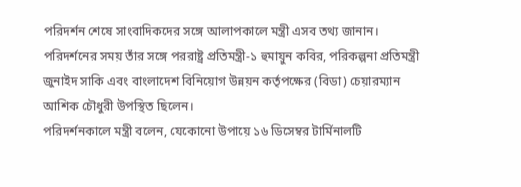পরিদর্শন শেষে সাংবাদিকদের সঙ্গে আলাপকালে মন্ত্রী এসব তথ্য জানান। পরিদর্শনের সময় তাঁর সঙ্গে পররাষ্ট্র প্রতিমন্ত্রী-১ হুমায়ুন কবির, পরিকল্পনা প্রতিমন্ত্রী জুনাইদ সাকি এবং বাংলাদেশ বিনিয়োগ উন্নয়ন কর্তৃপক্ষের (বিডা) চেয়ারম্যান আশিক চৌধুরী উপস্থিত ছিলেন।
পরিদর্শনকালে মন্ত্রী বলেন, যেকোনো উপায়ে ১৬ ডিসেম্বর টার্মিনালটি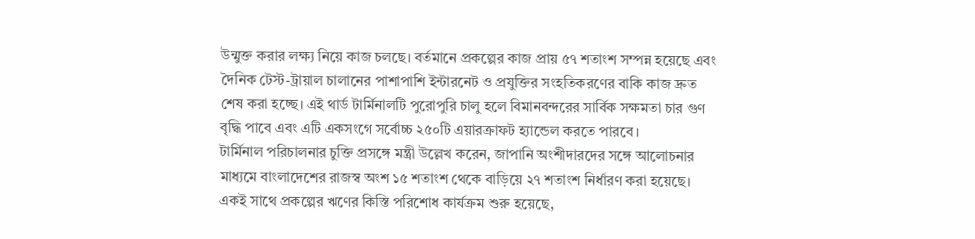উন্মুক্ত করার লক্ষ্য নিয়ে কাজ চলছে। বর্তমানে প্রকল্পের কাজ প্রায় ৫৭ শতাংশ সম্পন্ন হয়েছে এবং দৈনিক টেস্ট-ট্রায়াল চালানের পাশাপাশি ইন্টারনেট ও প্রযুক্তির সংহতিকরণের বাকি কাজ দ্রুত শেষ করা হচ্ছে। এই থার্ড টার্মিনালটি পুরোপুরি চালু হলে বিমানবন্দরের সার্বিক সক্ষমতা চার গুণ বৃদ্ধি পাবে এবং এটি একসংগে সর্বোচ্চ ২৫০টি এয়ারক্রাফট হ্যান্ডেল করতে পারবে।
টার্মিনাল পরিচালনার চুক্তি প্রসঙ্গে মন্ত্রী উল্লেখ করেন, জাপানি অংশীদারদের সঙ্গে আলোচনার মাধ্যমে বাংলাদেশের রাজস্ব অংশ ১৫ শতাংশ থেকে বাড়িয়ে ২৭ শতাংশ নির্ধারণ করা হয়েছে। একই সাথে প্রকল্পের ঋণের কিস্তি পরিশোধ কার্যক্রম শুরু হয়েছে,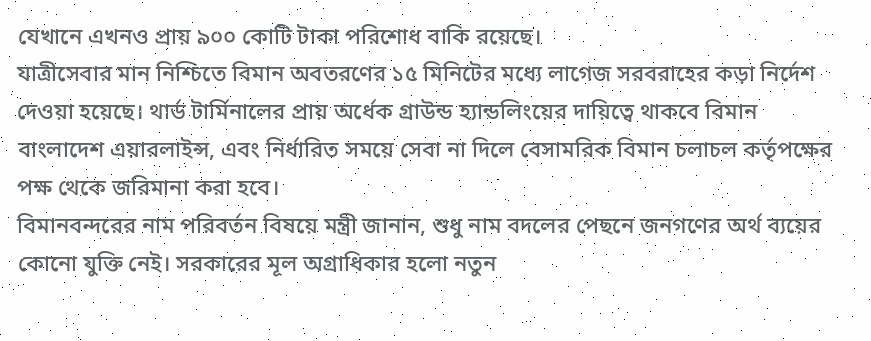যেখানে এখনও প্রায় ৯০০ কোটি টাকা পরিশোধ বাকি রয়েছে।
যাত্রীসেবার মান নিশ্চিতে বিমান অবতরণের ১৫ মিনিটের মধ্যে লাগেজ সরবরাহের কড়া নির্দেশ দেওয়া হয়েছে। থার্ড টার্মিনালের প্রায় অর্ধেক গ্রাউন্ড হ্যান্ডলিংয়ের দায়িত্বে থাকবে বিমান বাংলাদেশ এয়ারলাইন্স, এবং নির্ধারিত সময়ে সেবা না দিলে বেসামরিক বিমান চলাচল কর্তৃপক্ষের পক্ষ থেকে জরিমানা করা হবে।
বিমানবন্দরের নাম পরিবর্তন বিষয়ে মন্ত্রী জানান, শুধু নাম বদলের পেছনে জনগণের অর্থ ব্যয়ের কোনো যুক্তি নেই। সরকারের মূল অগ্রাধিকার হলো নতুন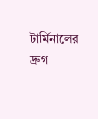টার্মিনালের দ্রুগ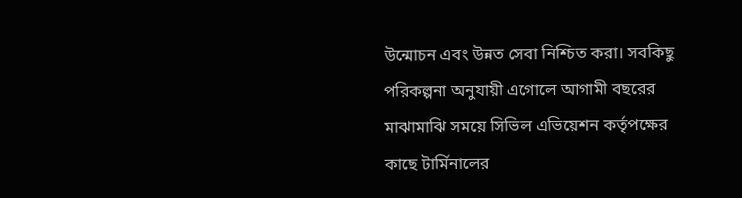উন্মোচন এবং উন্নত সেবা নিশ্চিত করা। সবকিছু পরিকল্পনা অনুযায়ী এগোলে আগামী বছরের মাঝামাঝি সময়ে সিভিল এভিয়েশন কর্তৃপক্ষের কাছে টার্মিনালের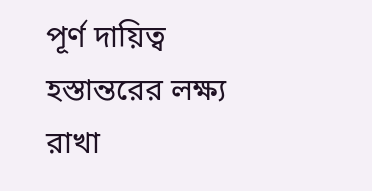পূর্ণ দায়িত্ব হস্তান্তরের লক্ষ্য রাখা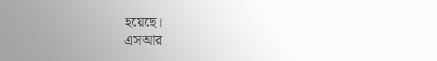হয়েছে।
এসআর